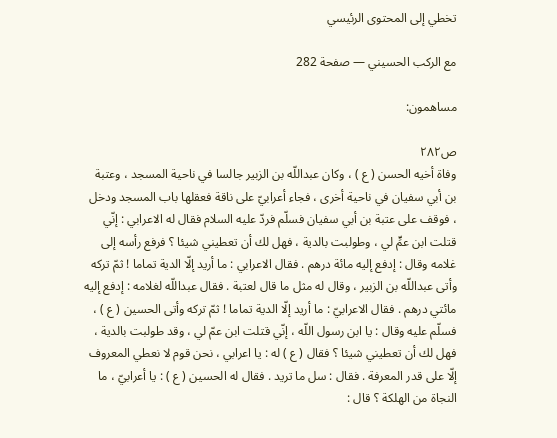تخطي إلى المحتوى الرئيسي

مع الركب الحسيني — صفحة 282

مساهمون:

ص٢٨٢
وفاة أخيه الحسن ( ع ) ، وكان عبداللّه بن الزبير جالسا في ناحية المسجد ، وعتبة بن أبي سفيان في ناحية أخرى ، فجاء أعرابيّ على ناقة فعقلها باب المسجد ودخل ، فوقف على عتبة بن أبي سفيان فسلّم فردّ عليه السلام فقال له الاعرابي : إنّي قتلت ابن عمٍّ لي ، وطولبت بالدية ، فهل لك أن تعطيني شيئا ؟ فرفع رأسه إلى غلامه وقال : إدفع إليه مائة درهم . فقال الاعرابي : ما أريد إلّا الدية تماما ! ثمّ تركه وأتى عبداللّه بن الزبير ، وقال له مثل ما قال لعتبة . فقال عبداللّه لغلامه : إدفع إليه مائتي درهم . فقال الاعرابيّ : ما أريد إلّا الدية تماما ! ثمّ تركه وأتى الحسين ( ع ) ، فسلّم عليه وقال : يا ابن رسول اللّه ، إنّي قتلت ابن عمّ لي ، وقد طولبت بالدية ، فهل لك أن تعطيني شيئا ؟ فقال ( ع ) له : يا اعرابي ، نحن قوم لا نعطي المعروف إلّا على قدر المعرفة . فقال : سل ما تريد . فقال له الحسين ( ع ) : يا أعرابيّ ، ما النجاة من الهلكة ؟ قال :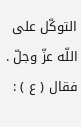التوكّل على اللّه عزّ وجلّ . فقال ( ع ) :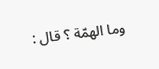وما الهمّة ؟ قال :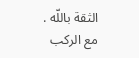الثقة باللّه .
مع الركب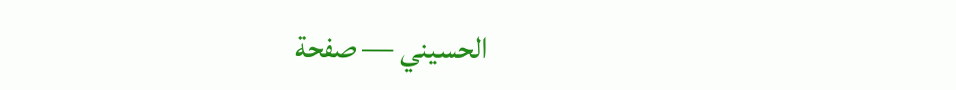الحسيني — صفحة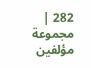282 | مجموعة مؤلفين